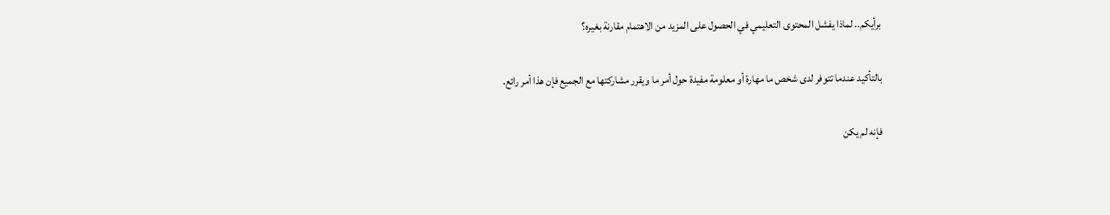برأيكم.. لماذا يفشل المحتوى التعليمي في الحصول على المزيد من الاهتمام مقارنة بغيره؟

بالتأكيد عندما تتوفر لدى شخص ما مهارة أو معلومة مفيدة حول أمر ما ويقرر مشاركتها مع الجميع فإن هذا أمر رائع.

فإنه لم يكن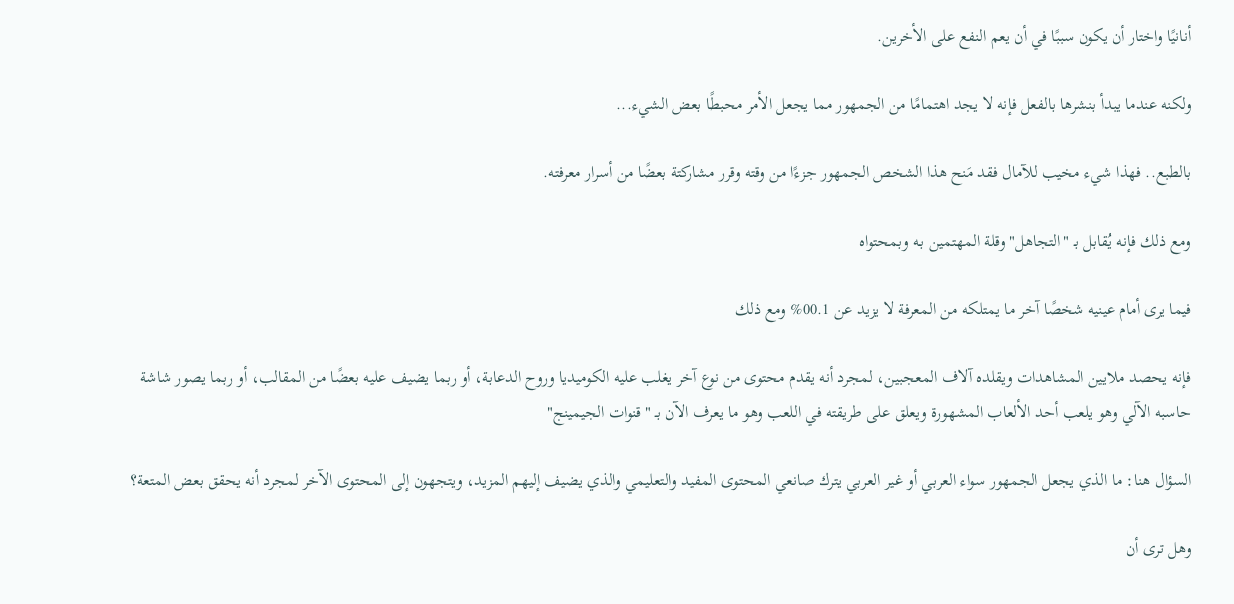أنانيًا واختار أن يكون سببًا في أن يعم النفع على الأخرين.

ولكنه عندما يبدأ بنشرها بالفعل فإنه لا يجد اهتمامًا من الجمهور مما يجعل الأمر محبطًا بعض الشيء...

بالطبع.. فهذا شيء مخيب للآمال فقد مَنح هذا الشخص الجمهور جزءًا من وقته وقرر مشاركتة بعضًا من أسرار معرفته.

ومع ذلك فإنه يُقابل بـ "التجاهل" وقلة المهتمين بـه وبمحتواه

فيما يرى أمام عينيه شخصًا آخر ما يمتلكه من المعرفة لا يزيد عن 00.1% ومع ذلك

فإنه يحصد ملايين المشاهدات ويقلده آلاف المعجبين، لمجرد أنه يقدم محتوى من نوع آخر يغلب عليه الكوميديا وروح الدعابة، أو ربما يضيف عليه بعضًا من المقالب، أو ربما يصور شاشة حاسبه الآلي وهو يلعب أحد الألعاب المشهورة ويعلق على طريقته في اللعب وهو ما يعرف الآن بـ "قنوات الجيمينج"

السؤال هنا: ما الذي يجعل الجمهور سواء العربي أو غير العربي يترك صانعي المحتوى المفيد والتعليمي والذي يضيف إليهم المزيد، ويتجهون إلى المحتوى الآخر لمجرد أنه يحقق بعض المتعة؟

وهل ترى أن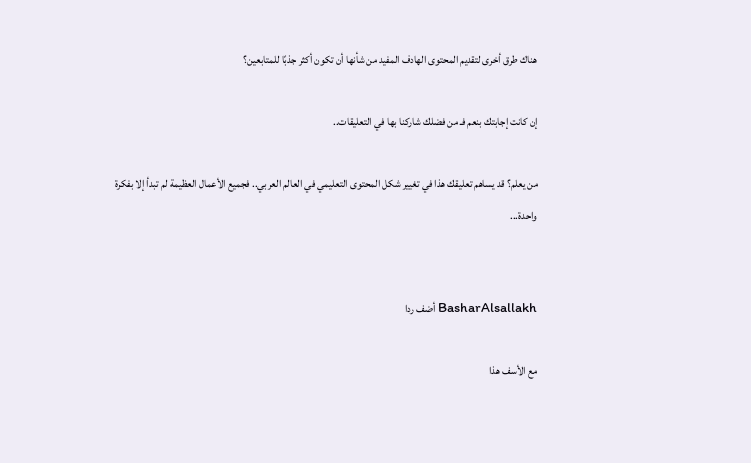هناك طرق أخرى لتقديم المحتوى الهادف المفيد من شأنها أن تكون أكثر جذبًا للمتابعين؟

إن كانت إجابتك بنعم فـ من فضلك شاركنا بها في التعليقات..

من يعلم؟ قد يساهم تعليقك هذا في تغيير شكل المحتوى التعليمي في العالم العربي.. فجميع الأعمال العظيمة لم تبدأ إلا بفكرة واحدة...


BasharAlsallakh أضف ردا

مع الأسف هذا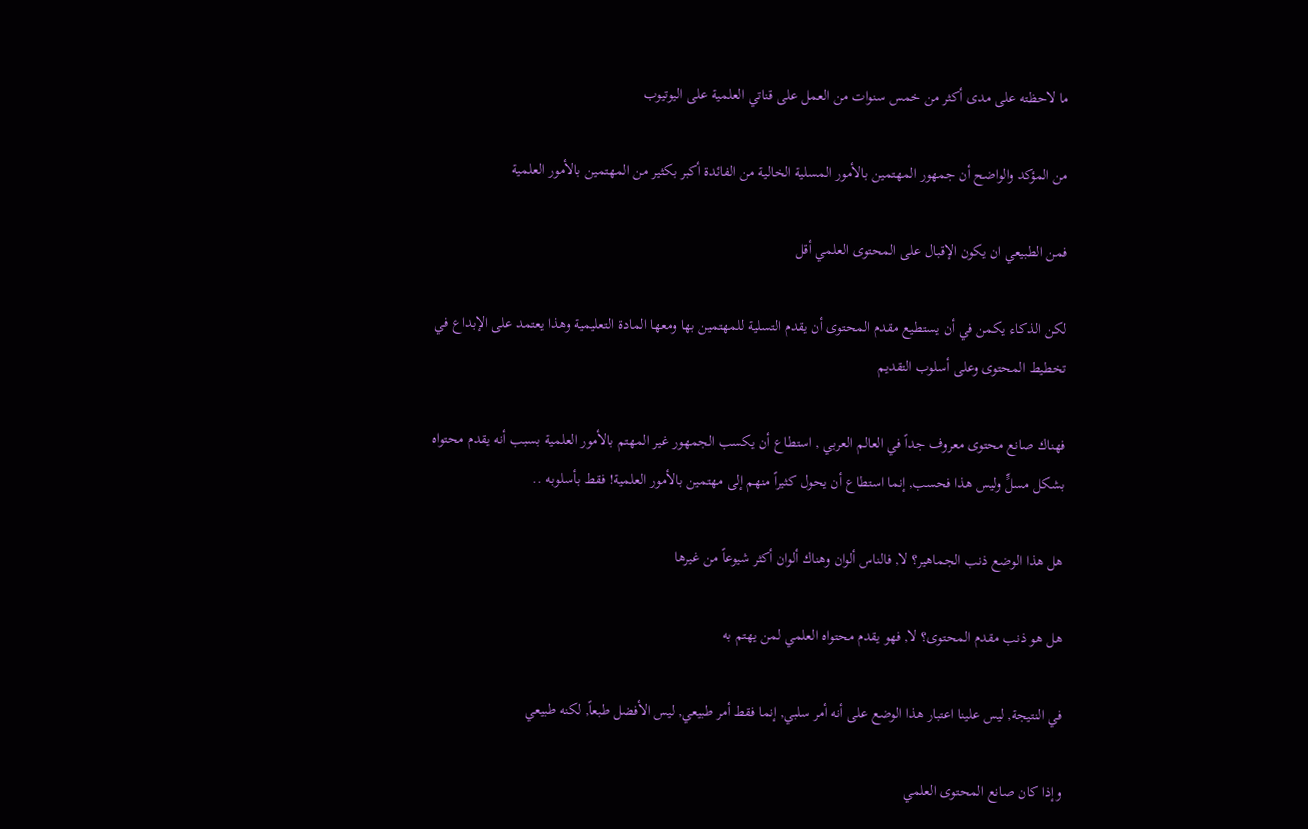ما لاحظته على مدى أكثر من خمس سنوات من العمل على قناتي العلمية على اليوتيوب

من المؤكد والواضح أن جمهور المهتمين بالأمور المسلية الخالية من الفائدة أكبر بكثير من المهتمين بالأمور العلمية

فمن الطبيعي ان يكون الإقبال على المحتوى العلمي أقل

لكن الذكاء يكمن في أن يستطيع مقدم المحتوى أن يقدم التسلية للمهتمين بها ومعها المادة التعليمية وهذا يعتمد على الإبداع في تخطيط المحتوى وعلى أسلوب التقديم

فهناك صانع محتوى معروف جداً في العالم العربي , استطاع أن يكسب الجمهور غير المهتم بالأمور العلمية بسبب أنه يقدم محتواه بشكل مسلٍّ وليس هذا فحسب, إنما استطاع أن يحول كثيراً منهم إلى مهتمين بالأمور العلمية! فقط بأسلوبه ..

هل هذا الوضع ذنب الجماهير؟ لا, فالناس ألوان وهناك ألوان أكثر شيوعاً من غيرها

هل هو ذنب مقدم المحتوى؟ لا, فهو يقدم محتواه العلمي لمن يهتم به

في النتيجة, ليس علينا اعتبار هذا الوضع على أنه أمر سلبي, إنما فقط أمر طبيعي, ليس الأفضل طبعاً, لكنه طبيعي

وإذا كان صانع المحتوى العلمي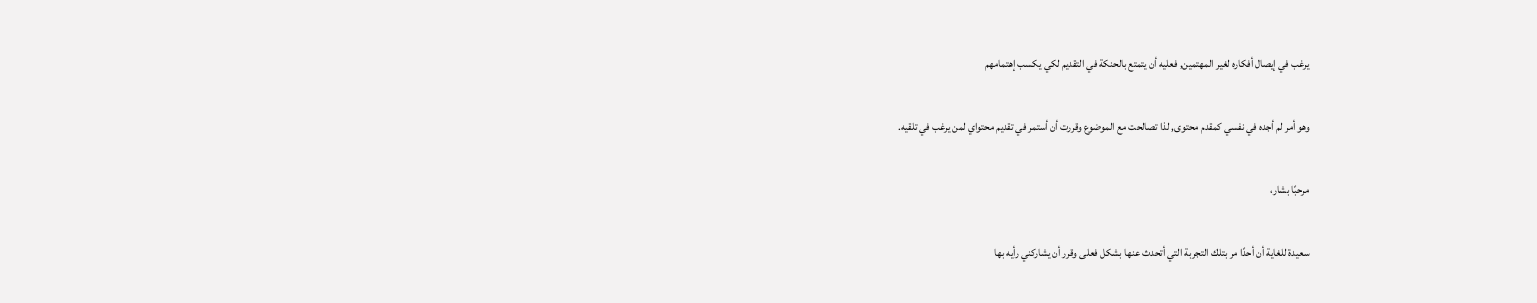يرغب في إيصال أفكاره لغير المهتمين, فعليه أن يتمتع بالحنكة في التقديم لكي يكسب إهتمامهم

وهو أمر لم أجده في نفسي كمقدم محتوى, لذا تصالحت مع الموضوع وقررت أن أستمر في تقديم محتواي لمن يرغب في تلقيه.

مرحبًا بشار،

سعيدة للغاية أن أحدًا مر بتلك التجربة التي أتحدث عنها بشكل فعلى وقرر أن يشاركني رأيه بها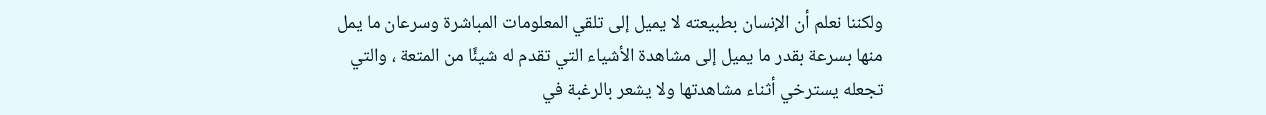ولكننا نعلم أن الإنسان بطبيعته لا يميل إلى تلقي المعلومات المباشرة وسرعان ما يمل منها بسرعة بقدر ما يميل إلى مشاهدة الأشياء التي تقدم له شيئًا من المتعة ، والتي تجعله يسترخي أثناء مشاهدتها ولا يشعر بالرغبة في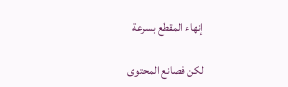إنهاء المقطع بسرعة

لكن فصانع المحتوى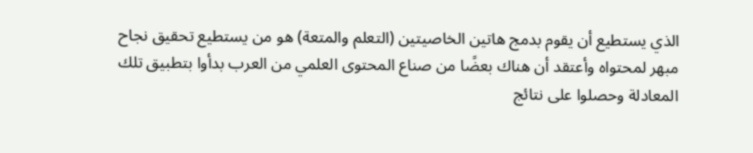الذي يستطيع أن يقوم بدمج هاتين الخاصيتين (التعلم والمتعة) هو من يستطيع تحقيق نجاح مبهر لمحتواه وأعتقد أن هناك بعضًا من صناع المحتوى العلمي من العرب بدأوا بتطبيق تلك المعادلة وحصلوا على نتائج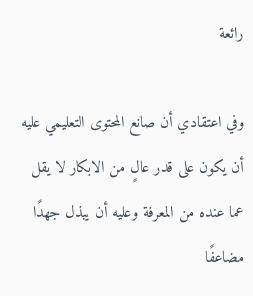رائعة

وفي اعتقادي أن صانع المحتوى التعليمي عليه أن يكون على قدر عالٍ من الابكار لا يقل عما عنده من المعرفة وعليه أن يبذل جهدًا مضاعفًا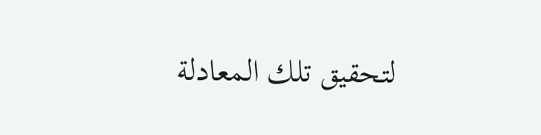لتحقيق تلك المعادلة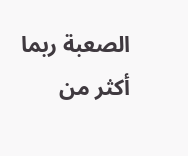الصعبة ربما أكثر من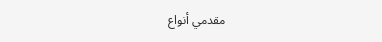مقدمي أنواع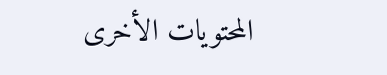المحتويات الأخرى